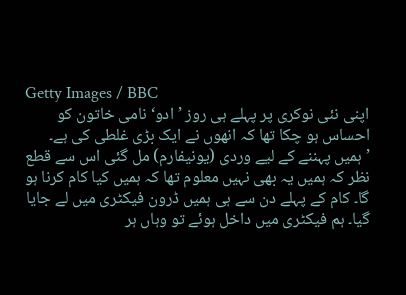Getty Images / BBC
اپنی نئی نوکری پر پہلے ہی روز ’ادو‘ نامی خاتون کو احساس ہو چکا تھا کہ انھوں نے ایک بڑی غلطی کی ہے۔
’ہمیں پہننے کے لیے وردی (یونیفارم) مل گئی اس سے قطع نظر کہ ہمیں یہ بھی نہیں معلوم تھا کہ ہمیں کیا کام کرنا ہو گا۔ کام کے پہلے دن سے ہی ہمیں ڈرون فیکٹری میں لے جایا گیا۔ ہم فیکٹری میں داخل ہوئے تو وہاں ہر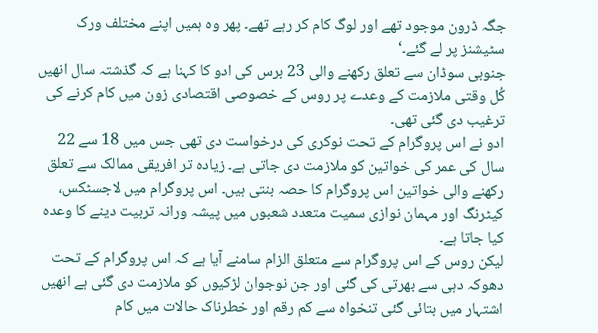جگہ ڈرون موجود تھے اور لوگ کام کر رہے تھے۔ پھر وہ ہمیں اپنے مختلف ورک سٹیشنز پر لے گئے۔‘
جنوبی سوڈان سے تعلق رکھنے والی 23 برس کی ادو کا کہنا ہے کہ گذشتہ سال انھیں کُل وقتی ملازمت کے وعدے پر روس کے خصوصی اقتصادی زون میں کام کرنے کی ترغیب دی گئی تھی۔
ادو نے اس پروگرام کے تحت نوکری کی درخواست دی تھی جس میں 18 سے 22 سال کی عمر کی خواتین کو ملازمت دی جاتی ہے۔ زیادہ تر افریقی ممالک سے تعلق رکھنے والی خواتین اس پروگرام کا حصہ بنتی ہیں۔ اس پروگرام میں لاجسٹکس، کیٹرنگ اور مہمان نوازی سمیت متعدد شعبوں میں پیشہ ورانہ تربیت دینے کا وعدہ کیا جاتا ہے۔
لیکن روس کے اس پروگرام سے متعلق الزام سامنے آیا ہے کہ اس پروگرام کے تحت دھوکہ دہی سے بھرتی کی گئی اور جن نوجوان لڑکیوں کو ملازمت دی گئی ہے انھیں اشتہار میں بتائی گئی تنخواہ سے کم رقم اور خطرناک حالات میں کام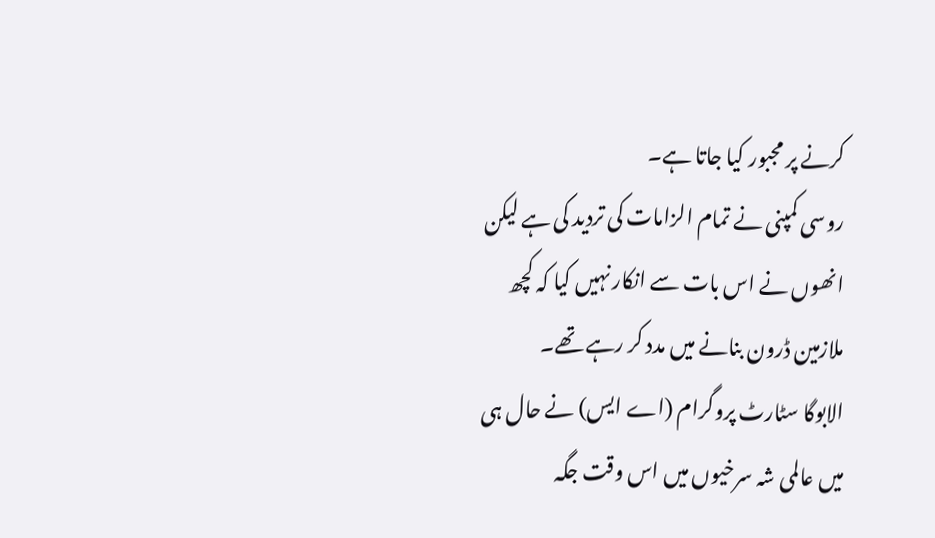کرنے پر مجبور کیا جاتا ہے۔
روسی کمپنی نے تمام الزامات کی تردید کی ہے لیکن انھوں نے اس بات سے انکار نہیں کیا کہ کچھ ملازمین ڈرون بنانے میں مدد کر رہے تھے۔
الابوگا سٹارٹ پروگرام (اے ایس) نے حال ہی میں عالمی شہ سرخیوں میں اس وقت جگہ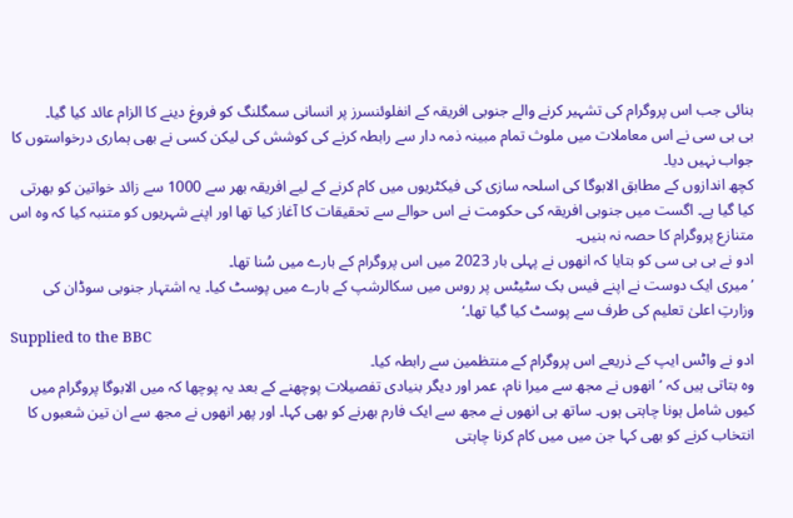بنائی جب اس پروگرام کی تشہیر کرنے والے جنوبی افریقہ کے انفلوئنسرز پر انسانی سمگلنگ کو فروغ دینے کا الزام عائد کیا گیا۔
بی بی سی نے اس معاملات میں ملوث تمام مبینہ ذمہ دار سے رابطہ کرنے کی کوشش کی لیکن کسی نے بھی ہماری درخواستوں کا جواب نہیں دیا۔
کچھ اندازوں کے مطابق الابوگا کی اسلحہ سازی کی فیکٹریوں میں کام کرنے کے لیے افریقہ بھر سے 1000 سے زائد خواتین کو بھرتی کیا گیا ہے۔ اگست میں جنوبی افریقہ کی حکومت نے اس حوالے سے تحقیقات کا آغاز کیا تھا اور اپنے شہریوں کو متنبہ کیا کہ وہ اس متنازع پروگرام کا حصہ نہ بنیں۔
ادو نے بی بی سی کو بتایا کہ انھوں نے پہلی بار 2023 میں اس پروگرام کے بارے میں سُنا تھا۔
’میری ایک دوست نے اپنے فیس بک سٹیٹس پر روس میں سکالرشپ کے بارے میں پوسٹ کیا۔ یہ اشتہار جنوبی سوڈان کی وزارتِ اعلیٰ تعلیم کی طرف سے پوسٹ کیا گیا تھا۔‘
Supplied to the BBC
ادو نے واٹس ایپ کے ذریعے اس پروگرام کے منتظمین سے رابطہ کیا۔
وہ بتاتی ہیں کہ ’انھوں نے مجھ سے میرا نام، عمر اور دیگر بنیادی تفصیلات پوچھنے کے بعد یہ پوچھا کہ میں الابوگا پروگرام میں کیوں شامل ہونا چاہتی ہوں۔ ساتھ ہی انھوں نے مجھ سے ایک فارم بھرنے کو بھی کہا۔ اور پھر انھوں نے مجھ سے ان تین شعبوں کا انتخاب کرنے کو بھی کہا جن میں میں کام کرنا چاہتی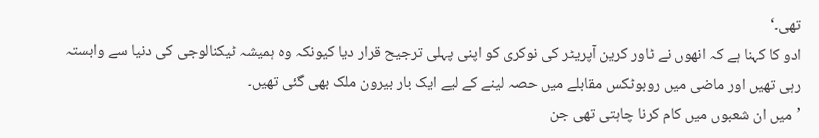تھی۔‘
ادو کا کہنا ہے کہ انھوں نے ٹاور کرین آپریٹر کی نوکری کو اپنی پہلی ترجیح قرار دیا کیونکہ وہ ہمیشہ ٹیکنالوجی کی دنیا سے وابستہ رہی تھیں اور ماضی میں روبوٹکس مقابلے میں حصہ لینے کے لیے ایک بار بیرون ملک بھی گئی تھیں۔
’میں ان شعبوں میں کام کرنا چاہتی تھی جن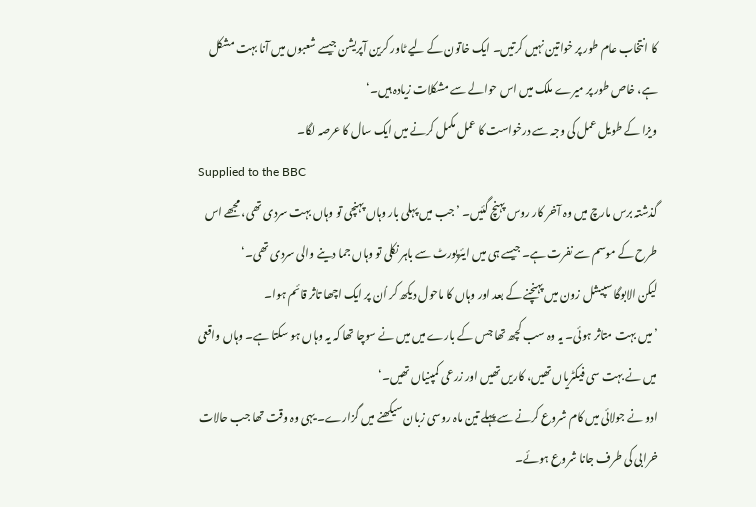کا انتخاب عام طور پر خواتین نہیں کرتیں۔ ایک خاتون کے لیے ٹاور کرین آپریشن جیسے شعبوں میں آنا بہت مشکل ہے، خاص طور پر میرے ملک میں اس حوالے سے مشکلات زیادہ ہیں۔‘
ویزا کے طویل عمل کی وجہ سے درخواست کا عمل مکمل کرنے میں ایک سال کا عرصہ لگا۔
Supplied to the BBC
گذشتہ برس مارچ میں وہ آخر کار روس پہنچ گئیں۔ ’جب میں پہلی بار وہاں پہنچی تو وہاں بہت سردی تھی، مجھے اس طرح کے موسم سے نفرت ہے۔ جیسے ہی میں ایئرپورٹ سے باہر نکلی تو وہاں جما دینے والی سردی تھی۔‘
لیکن الابوگا سپیشل زون میں پہنچنے کے بعد اور وہاں کا ماحول دیکھ کر اُن پر ایک اچھا تاثر قائم ہوا۔
’میں بہت متاثر ہوئی۔ یہ وہ سب کچھ تھا جس کے بارے میں میں نے سوچا تھا کہ یہ وہاں ہو سکتا ہے۔ وہاں واقعی میں نے بہت سی فیکٹریاں تھیں، کاریں تھیں اور زرعی کمپنیاں تھیں۔‘
ادو نے جولائی میں کام شروع کرنے سے پہلے تین ماہ روسی زبان سیکھنے میں گزارے۔ یہی وہ وقت تھا جب حالات خرابی کی طرف جانا شروع ہوئے۔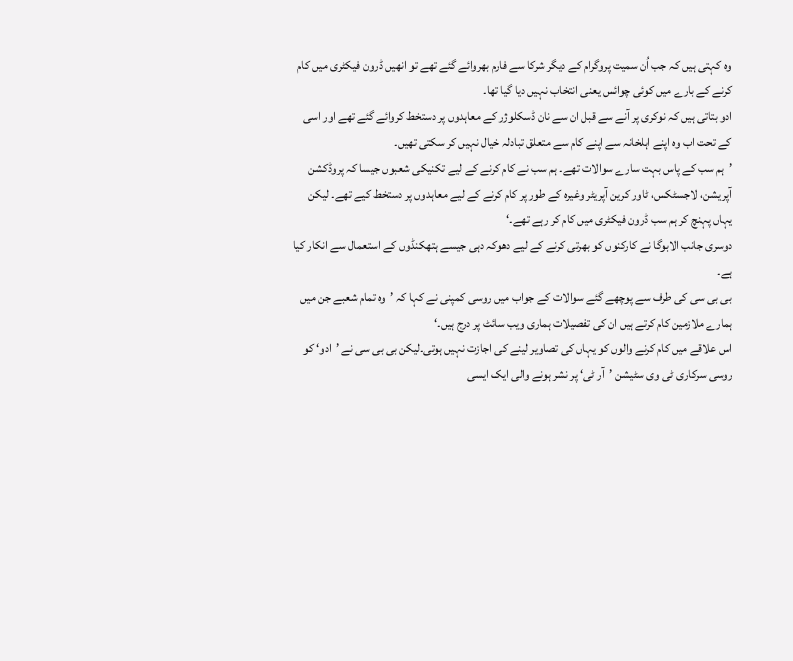وہ کہتی ہیں کہ جب اُن سمیت پروگرام کے دیگر شرکا سے فارم بھروائے گئے تھے تو انھیں ڈرون فیکٹری میں کام کرنے کے بارے میں کوئی چوائس یعنی انتخاب نہیں دیا گیا تھا۔
ادو بتاتی ہیں کہ نوکری پر آنے سے قبل ان سے نان ڈسکلوژر کے معاہدوں پر دستخط کروائے گئے تھے اور اسی کے تحت اب وہ اپنے اہلخانہ سے اپنے کام سے متعلق تبادلہ خیال نہیں کر سکتی تھیں۔
’ہم سب کے پاس بہت سارے سوالات تھے۔ ہم سب نے کام کرنے کے لیے تکنیکی شعبوں جیسا کہ پروڈکشن آپریشن، لاجسٹکس، ٹاور کرین آپریٹر وغیرہ کے طور پر کام کرنے کے لیے معاہدوں پر دستخط کیے تھے۔ لیکن یہاں پہنچ کر ہم سب ڈرون فیکٹری میں کام کر رہے تھے۔‘
دوسری جانب الابوگا نے کارکنوں کو بھرتی کرنے کے لیے دھوکہ دہی جیسے ہتھکنڈوں کے استعمال سے انکار کیا ہے۔
بی بی سی کی طرف سے پوچھے گئے سوالات کے جواب میں روسی کمپنی نے کہا کہ ’وہ تمام شعبے جن میں ہمارے ملازمین کام کرتے ہیں ان کی تفصیلات ہماری ویب سائٹ پر درج ہیں۔‘
اس علاقے میں کام کرنے والوں کو یہاں کی تصاویر لینے کی اجازت نہیں ہوتی۔لیکن بی بی سی نے ’ادو‘ کو روسی سرکاری ٹی وی سٹیشن ’آر ٹی‘ پر نشر ہونے والی ایک ایسی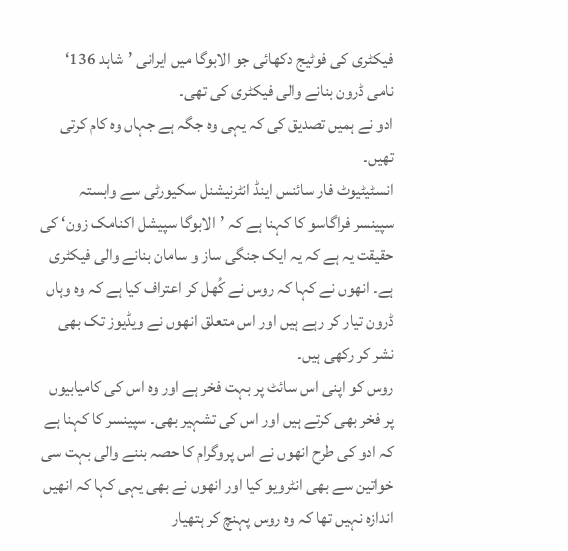فیکٹری کی فوٹیج دکھائی جو الابوگا میں ایرانی ’شاہد 136‘ نامی ڈرون بنانے والی فیکٹری کی تھی۔
ادو نے ہمیں تصدیق کی کہ یہی وہ جگہ ہے جہاں وہ کام کرتی تھیں۔
انسٹیٹیوٹ فار سائنس اینڈ انٹرنیشنل سکیورٹی سے وابستہ سپینسر فراگاسو کا کہنا ہے کہ ’الابوگا سپیشل اکنامک زون‘ کی حقیقت یہ ہے کہ یہ ایک جنگی ساز و سامان بنانے والی فیکٹری ہے۔ انھوں نے کہا کہ روس نے کُھل کر اعتراف کیا ہے کہ وہ وہاں ڈرون تیار کر رہے ہیں اور اس متعلق انھوں نے ویڈیوز تک بھی نشر کر رکھی ہیں۔
روس کو اپنی اس سائٹ پر بہت فخر ہے اور وہ اس کی کامیابیوں پر فخر بھی کرتے ہیں اور اس کی تشہیر بھی۔ سپینسر کا کہنا ہے کہ ادو کی طرح انھوں نے اس پروگرام کا حصہ بننے والی بہت سی خواتین سے بھی انٹرویو کیا اور انھوں نے بھی یہی کہا کہ انھیں اندازہ نہیں تھا کہ وہ روس پہنچ کر ہتھیار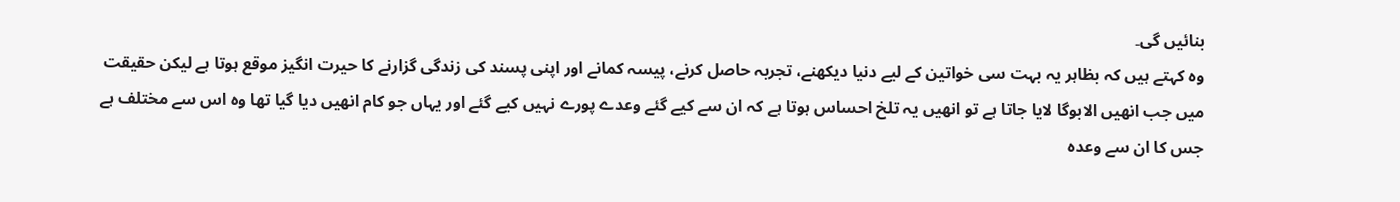بنائیں گی۔
وہ کہتے ہیں کہ بظاہر یہ بہت سی خواتین کے لیے دنیا دیکھنے، تجربہ حاصل کرنے، پیسہ کمانے اور اپنی پسند کی زندگی گزارنے کا حیرت انگیز موقع ہوتا ہے لیکن حقیقت میں جب انھیں الابوگا لایا جاتا ہے تو انھیں یہ تلخ احساس ہوتا ہے کہ ان سے کیے گئے وعدے پورے نہیں کیے گئے اور یہاں جو کام انھیں دیا گیا تھا وہ اس سے مختلف ہے جس کا ان سے وعدہ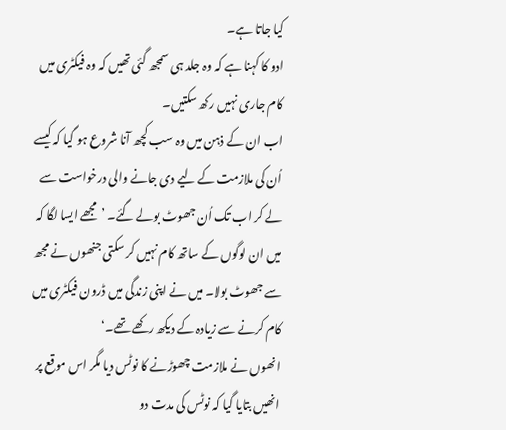کیا جاتا ہے۔
ادو کا کہنا ہے کہ وہ جلد ہی سمجھ گئی تھیں کہ وہ فیکٹری میں کام جاری نہیں رکھ سکتیں۔
اب ان کے ذہن میں وہ سب کچھ آنا شروع ہو گیا کہ کیسے اُن کی ملازمت کے لیے دی جانے والی درخواست سے لے کر اب تک اُن جھوٹ بولے گئے۔ ’مجھے ایسا لگا کہ میں ان لوگوں کے ساتھ کام نہیں کر سکتی جنھوں نے مجھ سے جھوٹ بولا۔ میں نے اپنی زندگی میں ڈرون فیکٹری میں کام کرنے سے زیادہ کے دیکھ رکھے تھے۔‘
انھوں نے ملازمت چھوڑنے کا نوٹس دیا مگر اس موقع پر انھیں بتایا گیا کہ نوٹس کی مدت دو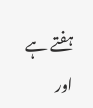ہفتے ہے اور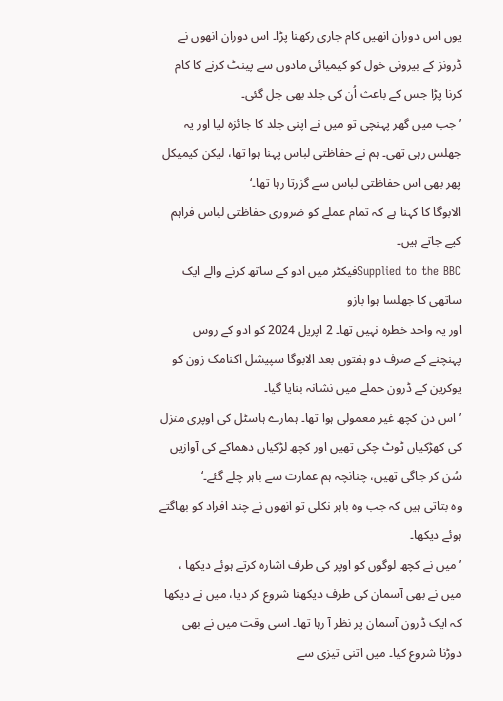یوں اس دوران انھیں کام جاری رکھنا پڑا۔ اس دوران انھوں نے ڈرونز کے بیرونی خول کو کیمیائی مادوں سے پینٹ کرنے کا کام کرنا پڑا جس کے باعث اُن کی جلد بھی جل گئی۔
’جب میں گھر پہنچی تو میں نے اپنی جلد کا جائزہ لیا اور یہ جھلس رہی تھی۔ ہم نے حفاظتی لباس پہنا ہوا تھا، لیکن کیمیکل پھر بھی اس حفاظتی لباس سے گزرتا رہا تھا۔‘
الابوگا کا کہنا ہے کہ تمام عملے کو ضروری حفاظتی لباس فراہم کیے جاتے ہیں۔
Supplied to the BBCفیکٹر میں ادو کے ساتھ کرنے والے ایک ساتھی کا جھلسا ہوا بازو
اور یہ واحد خطرہ نہیں تھا۔ 2 اپریل 2024 کو ادو کے روس پہنچنے کے صرف دو ہفتوں بعد الابوگا سپیشل اکنامک زون کو یوکرین کے ڈرون حملے میں نشانہ بنایا گیا۔
’اس دن کچھ غیر معمولی ہوا تھا۔ ہمارے ہاسٹل کی اوپری منزل کی کھڑکیاں ٹوٹ چکی تھیں اور کچھ لڑکیاں دھماکے کی آوازیں سُن کر جاگی تھیں، چنانچہ ہم عمارت سے باہر چلے گئے۔‘
وہ بتاتی ہیں کہ جب وہ باہر نکلی تو انھوں نے چند افراد کو بھاگتے ہوئے دیکھا۔
’میں نے کچھ لوگوں کو اوپر کی طرف اشارہ کرتے ہوئے دیکھا ، میں نے بھی آسمان کی طرف دیکھنا شروع کر دیا، میں نے دیکھا کہ ایک ڈرون آسمان پر نظر آ رہا تھا۔ اسی وقت میں نے بھی دوڑنا شروع کیا۔ میں اتنی تیزی سے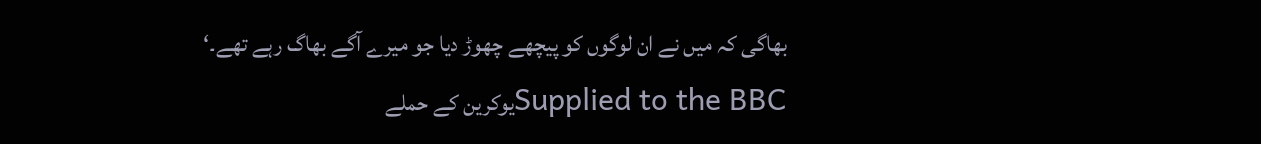بھاگی کہ میں نے ان لوگوں کو پیچھے چھوڑ دیا جو میرے آگے بھاگ رہے تھے۔‘
Supplied to the BBCیوکرین کے حملے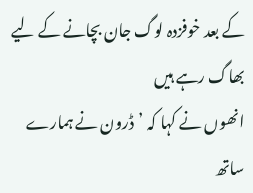کے بعد خوفزدہ لوگ جان بچانے کے لیے بھاگ رہے ہیں
انھوں نے کہا کہ ’ڈرون نے ہمارے ساتھ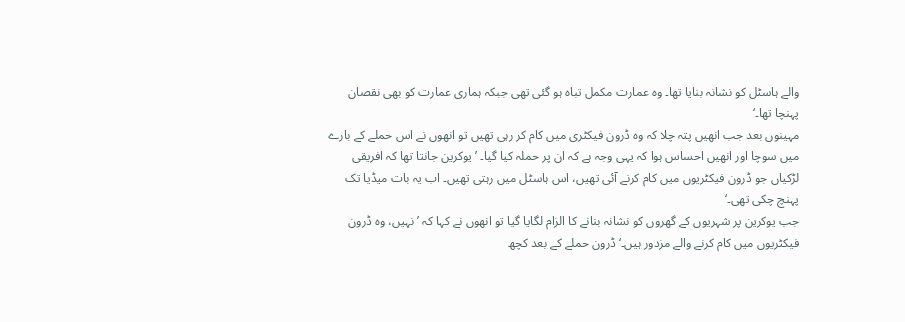والے ہاسٹل کو نشانہ بنایا تھا۔ وہ عمارت مکمل تباہ ہو گئی تھی جبکہ ہماری عمارت کو بھی نقصان پہنچا تھا۔‘
مہینوں بعد جب انھیں پتہ چلا کہ وہ ڈرون فیکٹری میں کام کر رہی تھیں تو انھوں نے اس حملے کے بارے میں سوچا اور انھیں احساس ہوا کہ یہی وجہ ہے کہ ان پر حملہ کیا گیا۔ ’یوکرین جانتا تھا کہ افریقی لڑکیاں جو ڈرون فیکٹریوں میں کام کرنے آئی تھیں، اس ہاسٹل میں رہتی تھیں۔ اب یہ بات میڈیا تک پہنچ چکی تھی۔‘
جب یوکرین پر شہریوں کے گھروں کو نشانہ بنانے کا الزام لگایا گیا تو انھوں نے کہا کہ ’نہیں، وہ ڈرون فیکٹریوں میں کام کرنے والے مزدور ہیں۔‘ ڈرون حملے کے بعد کچھ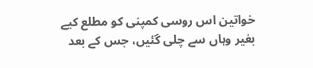خواتین اس روسی کمپنی کو مطلع کیے بغیر وہاں سے چلی گئیں، جس کے بعد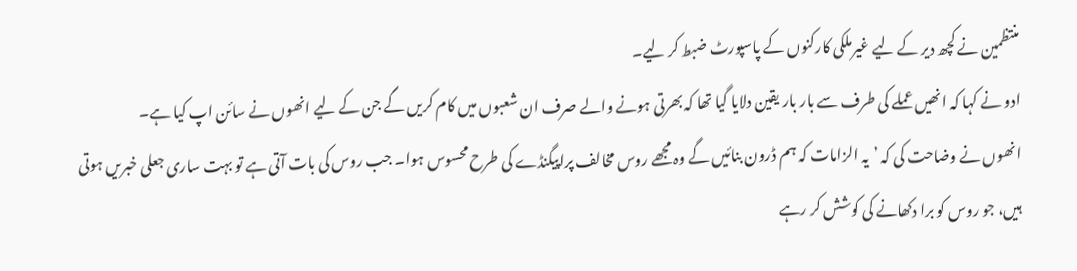منتظمین نے کچھ دیر کے لیے غیرملکی کارکنوں کے پاسپورٹ ضبط کر لیے۔
ادو نے کہا کہ انھیں عملے کی طرف سے بار بار یقین دلایا گیا تھا کہ بھرتی ہونے والے صرف ان شعبوں میں کام کریں گے جن کے لیے انھوں نے سائن اپ کیا ہے۔
انھوں نے وضاحت کی کہ ’یہ الزامات کہ ہم ڈرون بنائیں گے وہ مجھے روس مخالف پراپیگنڈے کی طرح محسوس ہوا۔ جب روس کی بات آتی ہے تو بہت ساری جعلی خبریں ہوتی ہیں، جو روس کو برا دکھانے کی کوشش کر رہے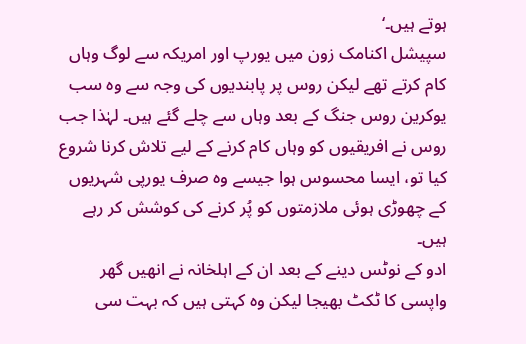ہوتے ہیں۔‘
سپیشل اکنامک زون میں یورپ اور امریکہ سے لوگ وہاں کام کرتے تھے لیکن روس پر پابندیوں کی وجہ سے وہ سب یوکرین روس جنگ کے بعد وہاں سے چلے گئے ہیں۔ لہٰذا جب روس نے افریقیوں کو وہاں کام کرنے کے لیے تلاش کرنا شروع کیا تو، ایسا محسوس ہوا جیسے وہ صرف یورپی شہریوں کے چھوڑی ہوئی ملازمتوں کو پُر کرنے کی کوشش کر رہے ہیں۔
ادو کے نوٹس دینے کے بعد ان کے اہلخانہ نے انھیں گھر واپسی کا ٹکٹ بھیجا لیکن وہ کہتی ہیں کہ بہت سی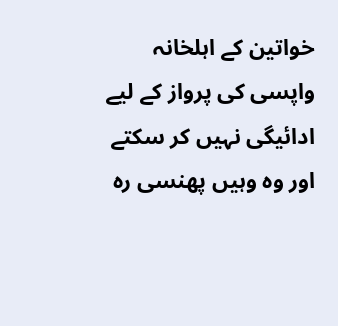خواتین کے اہلخانہ واپسی کی پرواز کے لیے ادائیگی نہیں کر سکتے اور وہ وہیں پھنسی رہ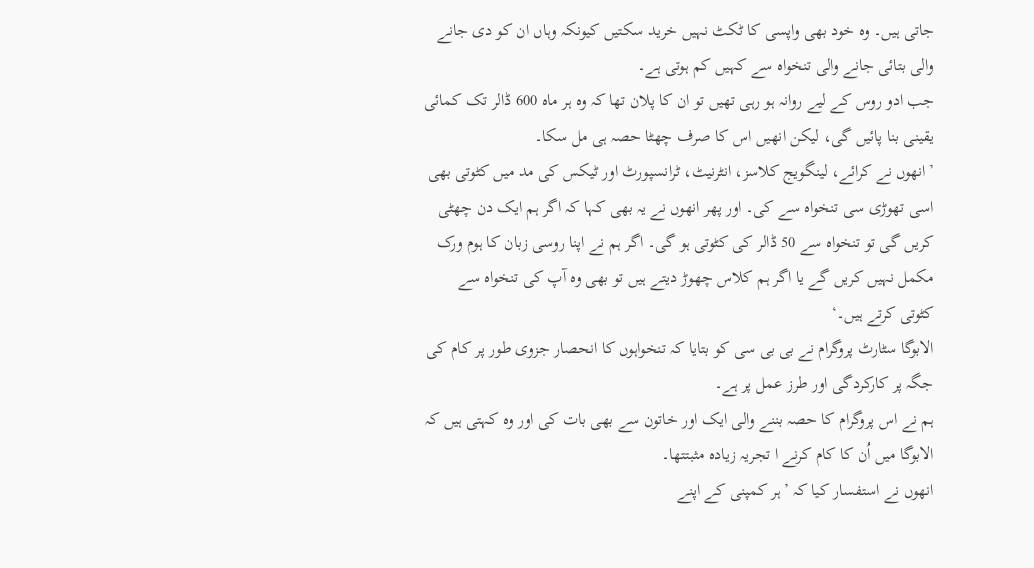جاتی ہیں۔ وہ خود بھی واپسی کا ٹکٹ نہیں خرید سکتیں کیونکہ وہاں ان کو دی جانے والی بتائی جانے والی تنخواہ سے کہیں کم ہوتی ہے۔
جب ادو روس کے لیے روانہ ہو رہی تھیں تو ان کا پلان تھا کہ وہ ہر ماہ 600 ڈالر تک کمائی یقینی بنا پائیں گی، لیکن انھیں اس کا صرف چھٹا حصہ ہی مل سکا۔
’انھوں نے کرائے، لینگویج کلاسز، انٹرنیٹ، ٹرانسپورٹ اور ٹیکس کی مد میں کٹوتی بھی اسی تھوڑی سی تنخواہ سے کی۔ اور پھر انھوں نے یہ بھی کہا کہ اگر ہم ایک دن چھٹی کریں گی تو تنخواہ سے 50 ڈالر کی کٹوتی ہو گی۔ اگر ہم نے اپنا روسی زبان کا ہوم ورک مکمل نہیں کریں گے یا اگر ہم کلاس چھوڑ دیتے ہیں تو بھی وہ آپ کی تنخواہ سے کٹوتی کرتے ہیں۔‘
الابوگا سٹارٹ پروگرام نے بی بی سی کو بتایا کہ تنخواہوں کا انحصار جزوی طور پر کام کی جگہ پر کارکردگی اور طرز عمل پر ہے۔
ہم نے اس پروگرام کا حصہ بننے والی ایک اور خاتون سے بھی بات کی اور وہ کہتی ہیں کہ الابوگا میں اُن کا کام کرنے ا تجریہ زیادہ مثبتتھا۔
انھوں نے استفسار کیا کہ ’ہر کمپنی کے اپنے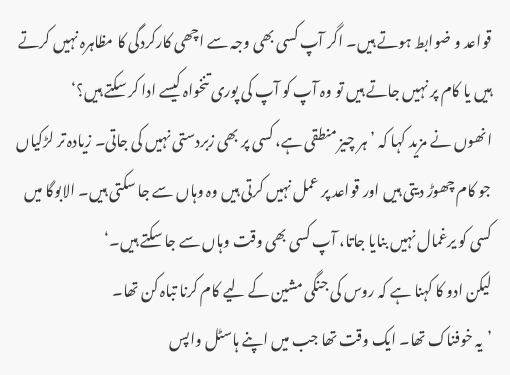قواعد و ضوابط ہوتے ہیں۔ اگر آپ کسی بھی وجہ سے اچھی کارکردگی کا مظاہرہ نہیں کرتے ہیں یا کام پر نہیں جاتے ہیں تو وہ آپ کو آپ کی پوری تنخواہ کیسے ادا کر سکتے ہیں؟‘
انھوں نے مزید کہا کہ ’ہر چیز منطقی ہے، کسی پر بھی زبردستی نہیں کی جاتی۔ زیادہ تر لڑکیاں جو کام چھوڑ دیتی ہیں اور قواعد پر عمل نہیں کرتی ہیں وہ وہاں سے جا سکتی ہیں۔ الابوگا میں کسی کو یرغمال نہیں بنایا جاتا، آپ کسی بھی وقت وہاں سے جا سکتے ہیں۔‘
لیکن ادو کا کہنا ہے کہ روس کی جنگی مشین کے لیے کام کرنا تباہ کن تھا۔
’یہ خوفناک تھا۔ ایک وقت تھا جب میں اپنے ہاسٹل واپس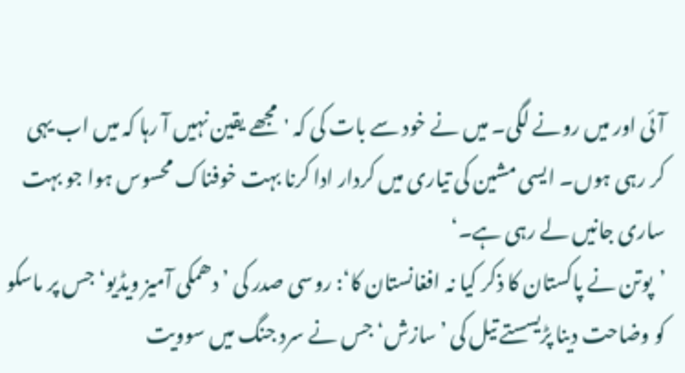آئی اور میں رونے لگی۔ میں نے خود سے بات کی کہ 'مجھے یقین نہیں آ رہا کہ میں اب یہی کر رہی ہوں۔ ایسی مشین کی تیاری میں کردار ادا کرنا بہت خوفناک محسوس ہوا جو بہت ساری جانیں لے رہی ہے۔‘
’پوتن نے پاکستان کا ذکر کیا نہ افغانستان کا‘: روسی صدر کی ’دھمکی آمیز ویڈیو‘ جس پر ماسکو کو وضاحت دینا پڑیسستے تیل کی ’سازش‘ جس نے سرد جنگ میں سوویت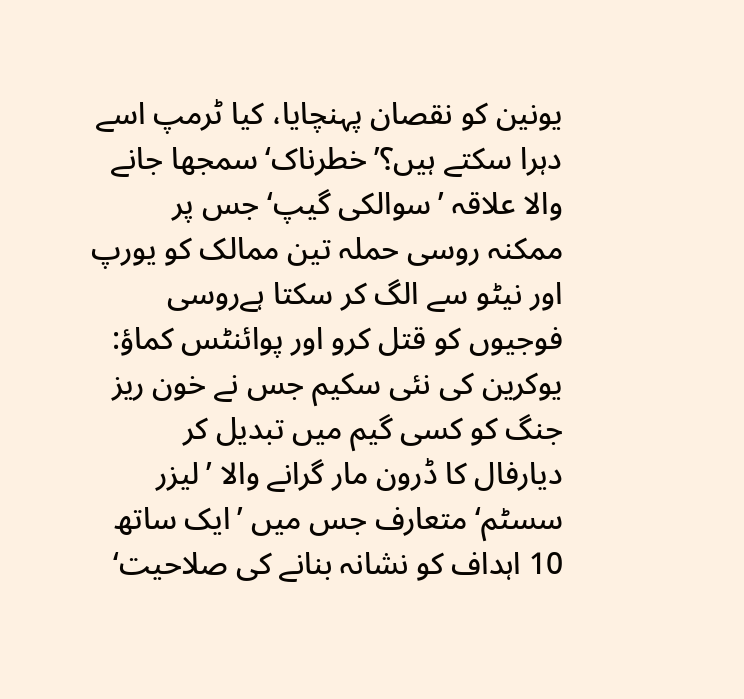یونین کو نقصان پہنچایا، کیا ٹرمپ اسے دہرا سکتے ہیں؟’خطرناک‘ سمجھا جانے والا علاقہ ’سوالکی گیپ‘ جس پر ممکنہ روسی حملہ تین ممالک کو یورپ اور نیٹو سے الگ کر سکتا ہےروسی فوجیوں کو قتل کرو اور پوائنٹس کماؤ: یوکرین کی نئی سکیم جس نے خون ریز جنگ کو کسی گیم میں تبدیل کر دیارفال کا ڈرون مار گرانے والا ’لیزر سسٹم‘ متعارف جس میں ’ایک ساتھ 10 اہداف کو نشانہ بنانے کی صلاحیت‘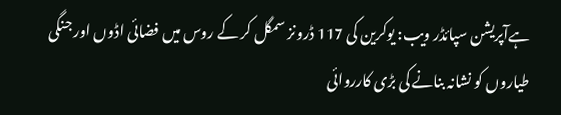ہےآپریشن سپائڈر ویب: یوکرین کی 117 ڈرونز سمگل کر کے روس میں فضائی اڈوں اور جنگی طیاروں کو نشانہ بنانے کی بڑی کارروائی